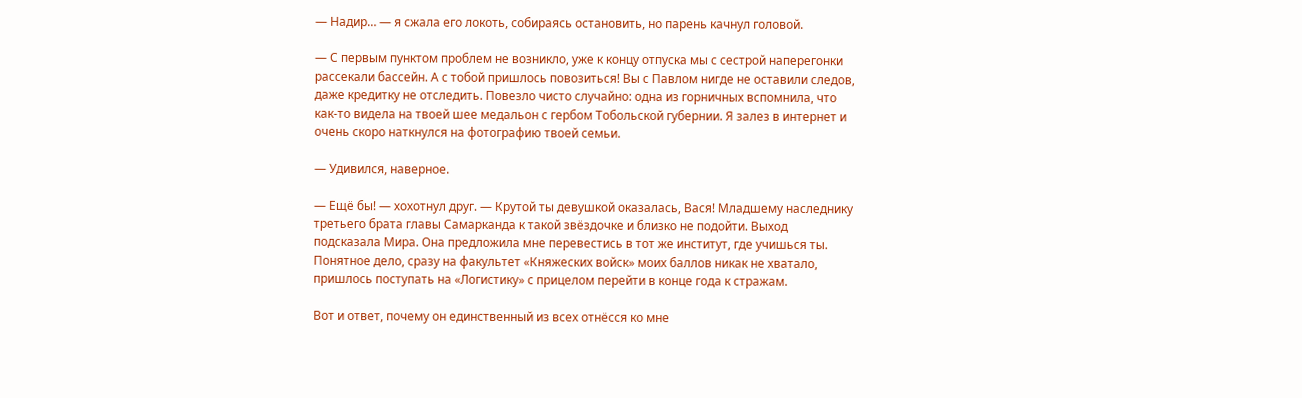— Надир… — я сжала его локоть, собираясь остановить, но парень качнул головой.

— С первым пунктом проблем не возникло, уже к концу отпуска мы с сестрой наперегонки рассекали бассейн. А с тобой пришлось повозиться! Вы с Павлом нигде не оставили следов, даже кредитку не отследить. Повезло чисто случайно: одна из горничных вспомнила, что как-то видела на твоей шее медальон с гербом Тобольской губернии. Я залез в интернет и очень скоро наткнулся на фотографию твоей семьи.

— Удивился, наверное.

— Ещё бы! — хохотнул друг. — Крутой ты девушкой оказалась, Вася! Младшему наследнику третьего брата главы Самарканда к такой звёздочке и близко не подойти. Выход подсказала Мира. Она предложила мне перевестись в тот же институт, где учишься ты. Понятное дело, сразу на факультет «Княжеских войск» моих баллов никак не хватало, пришлось поступать на «Логистику» с прицелом перейти в конце года к стражам.

Вот и ответ, почему он единственный из всех отнёсся ко мне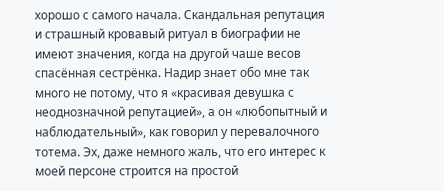хорошо с самого начала. Скандальная репутация и страшный кровавый ритуал в биографии не имеют значения, когда на другой чаше весов спасённая сестрёнка. Надир знает обо мне так много не потому, что я «красивая девушка с неоднозначной репутацией», а он «любопытный и наблюдательный», как говорил у перевалочного тотема. Эх, даже немного жаль, что его интерес к моей персоне строится на простой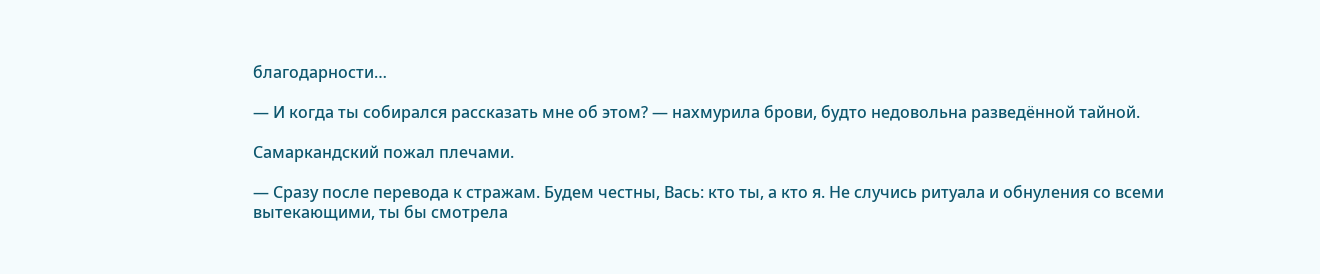благодарности…

— И когда ты собирался рассказать мне об этом? — нахмурила брови, будто недовольна разведённой тайной.

Самаркандский пожал плечами.

— Сразу после перевода к стражам. Будем честны, Вась: кто ты, а кто я. Не случись ритуала и обнуления со всеми вытекающими, ты бы смотрела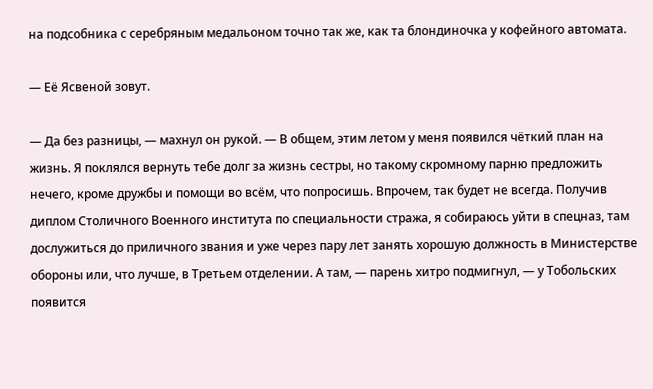на подсобника с серебряным медальоном точно так же, как та блондиночка у кофейного автомата.

— Её Ясвеной зовут.

— Да без разницы, — махнул он рукой. — В общем, этим летом у меня появился чёткий план на жизнь. Я поклялся вернуть тебе долг за жизнь сестры, но такому скромному парню предложить нечего, кроме дружбы и помощи во всём, что попросишь. Впрочем, так будет не всегда. Получив диплом Столичного Военного института по специальности стража, я собираюсь уйти в спецназ, там дослужиться до приличного звания и уже через пару лет занять хорошую должность в Министерстве обороны или, что лучше, в Третьем отделении. А там, — парень хитро подмигнул, — у Тобольских появится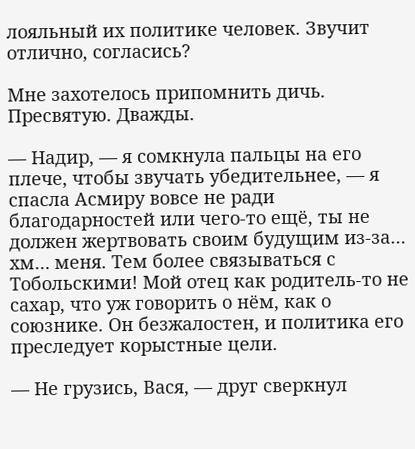лояльный их политике человек. Звучит отлично, согласись?

Мне захотелось припомнить дичь. Пресвятую. Дважды.

— Надир, — я сомкнула пальцы на его плече, чтобы звучать убедительнее, — я спасла Асмиру вовсе не ради благодарностей или чего-то ещё, ты не должен жертвовать своим будущим из-за… хм… меня. Тем более связываться с Тобольскими! Мой отец как родитель-то не сахар, что уж говорить о нём, как о союзнике. Он безжалостен, и политика его преследует корыстные цели.

— Не грузись, Вася, — друг сверкнул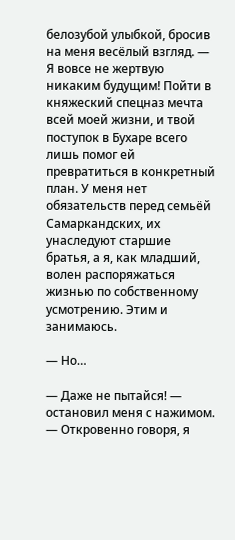белозубой улыбкой, бросив на меня весёлый взгляд. — Я вовсе не жертвую никаким будущим! Пойти в княжеский спецназ мечта всей моей жизни, и твой поступок в Бухаре всего лишь помог ей превратиться в конкретный план. У меня нет обязательств перед семьёй Самаркандских, их унаследуют старшие братья, а я, как младший, волен распоряжаться жизнью по собственному усмотрению. Этим и занимаюсь.

— Но…

— Даже не пытайся! — остановил меня с нажимом. — Откровенно говоря, я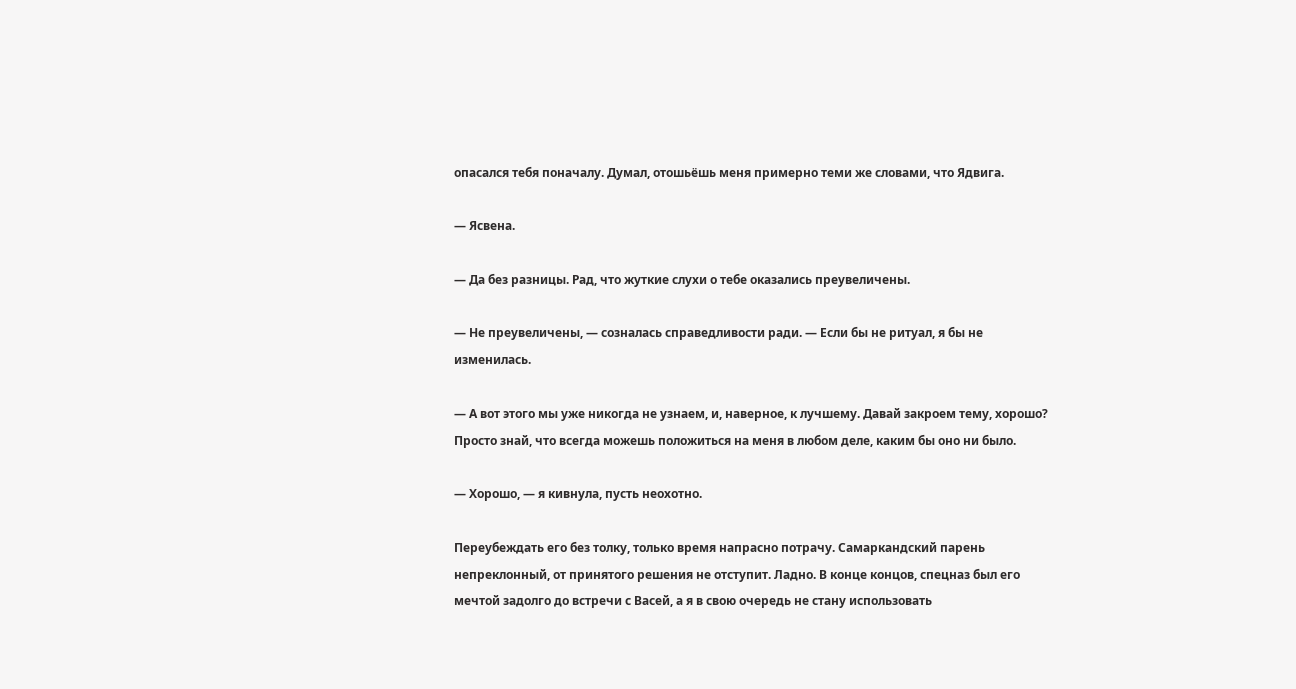опасался тебя поначалу. Думал, отошьёшь меня примерно теми же словами, что Ядвига.

— Ясвена.

— Да без разницы. Рад, что жуткие слухи о тебе оказались преувеличены.

— Не преувеличены, — созналась справедливости ради. — Если бы не ритуал, я бы не изменилась.

— А вот этого мы уже никогда не узнаем, и, наверное, к лучшему. Давай закроем тему, хорошо? Просто знай, что всегда можешь положиться на меня в любом деле, каким бы оно ни было.

— Хорошо, — я кивнула, пусть неохотно.

Переубеждать его без толку, только время напрасно потрачу. Самаркандский парень непреклонный, от принятого решения не отступит. Ладно. В конце концов, спецназ был его мечтой задолго до встречи с Васей, а я в свою очередь не стану использовать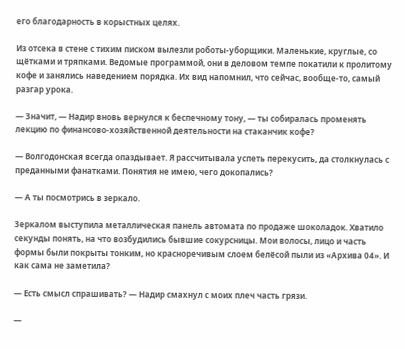его благодарность в корыстных целях.

Из отсека в стене с тихим писком вылезли роботы-уборщики. Маленькие, круглые, со щётками и тряпками. Ведомые программой, они в деловом темпе покатили к пролитому кофе и занялись наведением порядка. Их вид напомнил, что сейчас, вообще-то, самый разгар урока.

— Значит, — Надир вновь вернулся к беспечному тону, — ты собиралась променять лекцию по финансово-хозяйственной деятельности на стаканчик кофе?

— Волгодонская всегда опаздывает. Я рассчитывала успеть перекусить, да столкнулась с преданными фанатками. Понятия не имею, чего докопались?

— А ты посмотрись в зеркало.

Зеркалом выступила металлическая панель автомата по продаже шоколадок. Хватило секунды понять, на что возбудились бывшие сокурсницы. Мои волосы, лицо и часть формы были покрыты тонким, но красноречивым слоем белёсой пыли из «Архива 04». И как сама не заметила?

— Есть смысл спрашивать? — Надир смахнул с моих плеч часть грязи.

—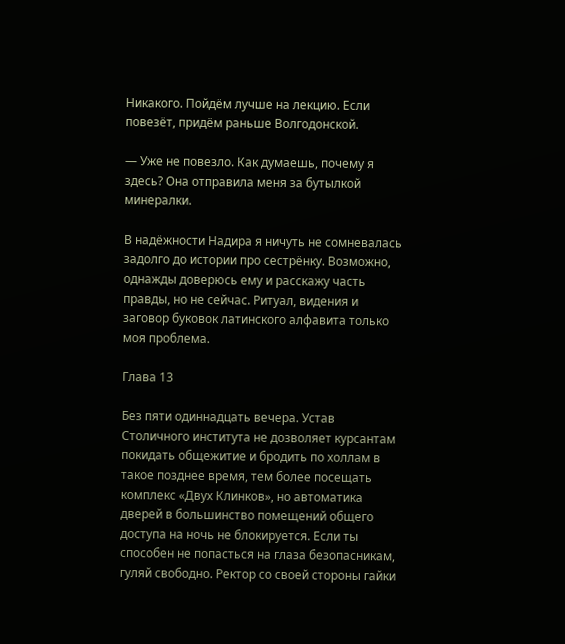Никакого. Пойдём лучше на лекцию. Если повезёт, придём раньше Волгодонской.

— Уже не повезло. Как думаешь, почему я здесь? Она отправила меня за бутылкой минералки.

В надёжности Надира я ничуть не сомневалась задолго до истории про сестрёнку. Возможно, однажды доверюсь ему и расскажу часть правды, но не сейчас. Ритуал, видения и заговор буковок латинского алфавита только моя проблема.

Глава 13

Без пяти одиннадцать вечера. Устав Столичного института не дозволяет курсантам покидать общежитие и бродить по холлам в такое позднее время, тем более посещать комплекс «Двух Клинков», но автоматика дверей в большинство помещений общего доступа на ночь не блокируется. Если ты способен не попасться на глаза безопасникам, гуляй свободно. Ректор со своей стороны гайки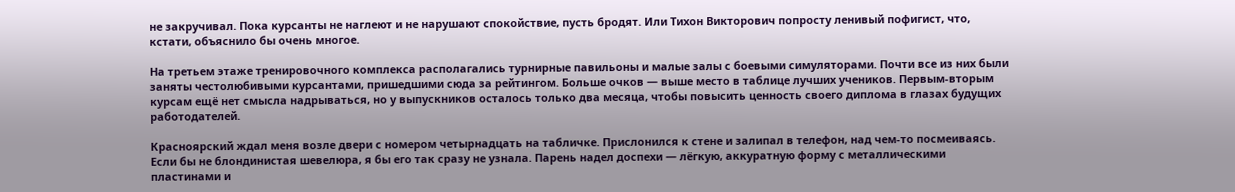не закручивал. Пока курсанты не наглеют и не нарушают спокойствие, пусть бродят. Или Тихон Викторович попросту ленивый пофигист, что, кстати, объяснило бы очень многое.

На третьем этаже тренировочного комплекса располагались турнирные павильоны и малые залы с боевыми симуляторами. Почти все из них были заняты честолюбивыми курсантами, пришедшими сюда за рейтингом. Больше очков — выше место в таблице лучших учеников. Первым-вторым курсам ещё нет смысла надрываться, но у выпускников осталось только два месяца, чтобы повысить ценность своего диплома в глазах будущих работодателей.

Красноярский ждал меня возле двери с номером четырнадцать на табличке. Прислонился к стене и залипал в телефон, над чем-то посмеиваясь. Если бы не блондинистая шевелюра, я бы его так сразу не узнала. Парень надел доспехи — лёгкую, аккуратную форму с металлическими пластинами и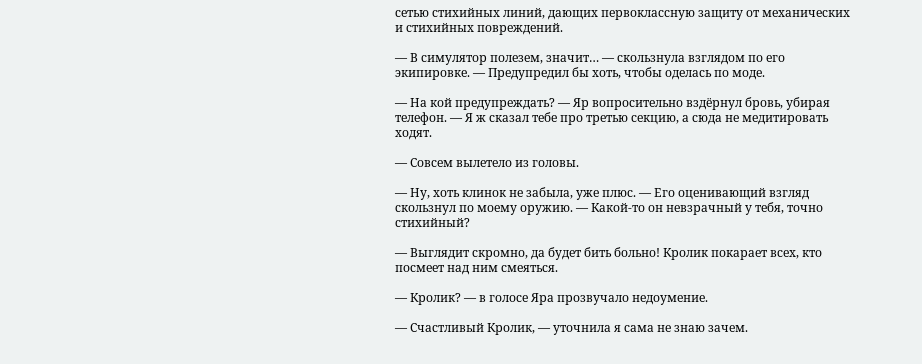сетью стихийных линий, дающих первоклассную защиту от механических и стихийных повреждений.

— В симулятор полезем, значит… — скользнула взглядом по его экипировке. — Предупредил бы хоть, чтобы оделась по моде.

— На кой предупреждать? — Яр вопросительно вздёрнул бровь, убирая телефон. — Я ж сказал тебе про третью секцию, а сюда не медитировать ходят.

— Совсем вылетело из головы.

— Ну, хоть клинок не забыла, уже плюс. — Его оценивающий взгляд скользнул по моему оружию. — Какой-то он невзрачный у тебя, точно стихийный?

— Выглядит скромно, да будет бить больно! Кролик покарает всех, кто посмеет над ним смеяться.

— Кролик? — в голосе Яра прозвучало недоумение.

— Счастливый Кролик, — уточнила я сама не знаю зачем.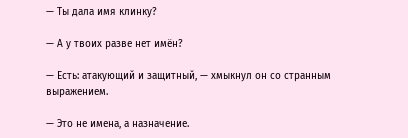— Ты дала имя клинку?

— А у твоих разве нет имён?

— Есть: атакующий и защитный, — хмыкнул он со странным выражением.

— Это не имена, а назначение.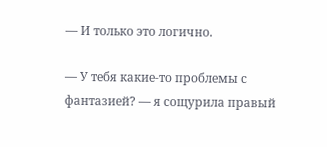— И только это логично.

— У тебя какие-то проблемы с фантазией? — я сощурила правый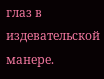глаз в издевательской манере.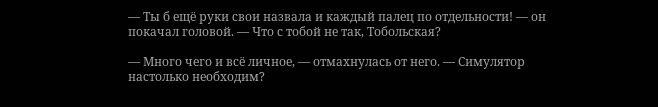— Ты б ещё руки свои назвала и каждый палец по отдельности! — он покачал головой. — Что с тобой не так, Тобольская?

— Много чего и всё личное, — отмахнулась от него. — Симулятор настолько необходим?